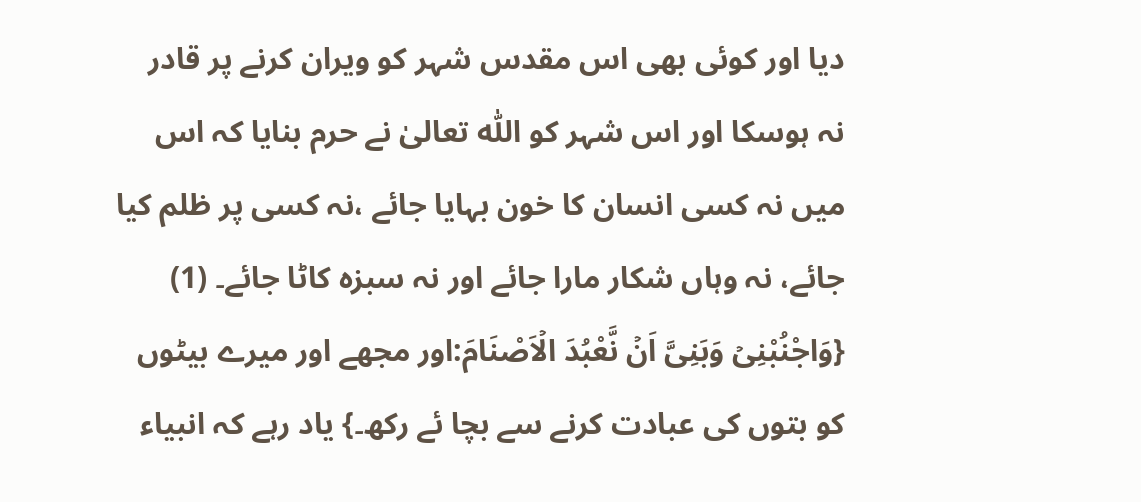دیا اور کوئی بھی اس مقدس شہر کو ویران کرنے پر قادر نہ ہوسکا اور اس شہر کو اللّٰہ تعالیٰ نے حرم بنایا کہ اس میں نہ کسی انسان کا خون بہایا جائے ،نہ کسی پر ظلم کیا جائے، نہ وہاں شکار مارا جائے اور نہ سبزہ کاٹا جائے۔ (1)
{وَاجْنُبْنِیۡ وَبَنِیَّ اَنۡ نَّعْبُدَ الۡاَصْنَامَ:اور مجھے اور میرے بیٹوں کو بتوں کی عبادت کرنے سے بچا ئے رکھ۔} یاد رہے کہ انبیاء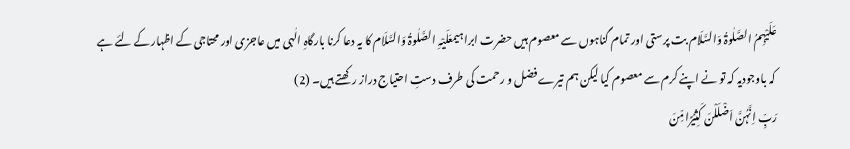عَلَیْہِمُ الصَّلٰوۃُ وَالسَّلَام بت پرستی اور تمام گناہوں سے معصوم ہیں حضرت ابراہیمعَلَیْہِ الصَّلٰوۃُ وَالسَّلَام کا یہ دعا کرنا بارگاہِ الٰہی میں عاجزی اور محتاجی کے اظہار کے لئے ہے کہ باوجودیہ کہ تو نے اپنے کرم سے معصوم کیا لیکن ہم تیرے فضل و رحمت کی طرف دستِ احتیاج دراز رکھتے ہیں۔ (2)
رَبِّ اِنَّہُنَّ اَضْلَلْنَ کَثِیۡرًا مِّنَ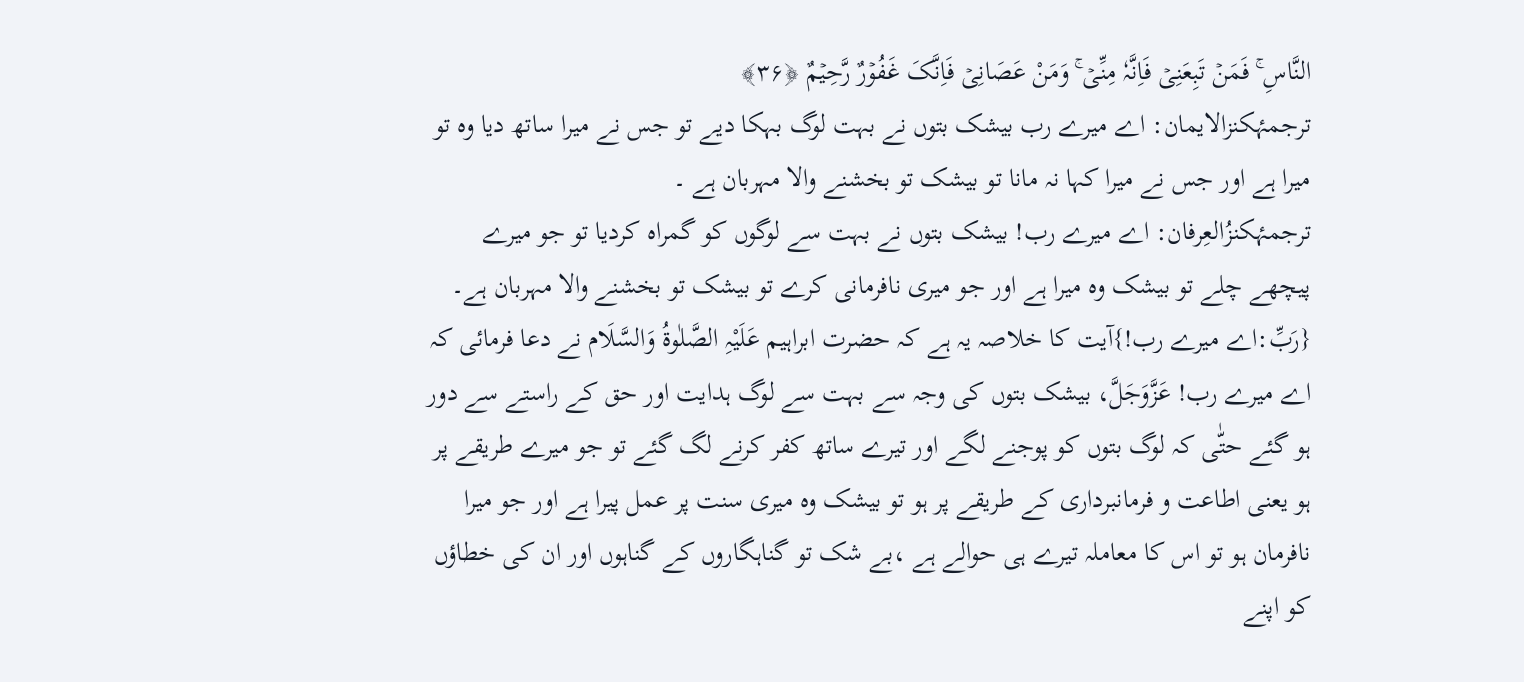النَّاسِ ۚ فَمَنۡ تَبِعَنِیۡ فَاِنَّہٗ مِنِّیۡ ۚ وَمَنْ عَصَانِیۡ فَاِنَّکَ غَفُوۡرٌ رَّحِیۡمٌ ﴿۳۶﴾
ترجمۂکنزالایمان: اے میرے رب بیشک بتوں نے بہت لوگ بہکا دیے تو جس نے میرا ساتھ دیا وہ تو میرا ہے اور جس نے میرا کہا نہ مانا تو بیشک تو بخشنے والا مہربان ہے ۔
ترجمۂکنزُالعِرفان: اے میرے رب! بیشک بتوں نے بہت سے لوگوں کو گمراہ کردیا تو جو میرے پیچھے چلے تو بیشک وہ میرا ہے اور جو میری نافرمانی کرے تو بیشک تو بخشنے والا مہربان ہے۔
{رَبِّ:اے میرے رب!}آیت کا خلاصہ یہ ہے کہ حضرت ابراہیم عَلَیْہِ الصَّلٰوۃُ وَالسَّلَام نے دعا فرمائی کہ اے میرے رب! عَزَّوَجَلَّ، بیشک بتوں کی وجہ سے بہت سے لوگ ہدایت اور حق کے راستے سے دور ہو گئے حتّٰی کہ لوگ بتوں کو پوجنے لگے اور تیرے ساتھ کفر کرنے لگ گئے تو جو میرے طریقے پر ہو یعنی اطاعت و فرمانبرداری کے طریقے پر ہو تو بیشک وہ میری سنت پر عمل پیرا ہے اور جو میرا نافرمان ہو تو اس کا معاملہ تیرے ہی حوالے ہے ،بے شک تو گناہگاروں کے گناہوں اور ان کی خطاؤں کو اپنے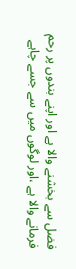فضل سے بخشنے والا ہے اور اپنے بندوں پر رحم فرمانے والا ہے ،اور لوگوں میں سے جسے چاہے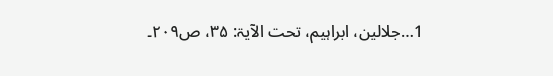1…جلالین، ابراہیم، تحت الآیۃ: ۳۵، ص۲۰۹۔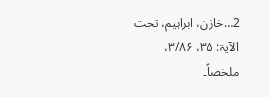2…خازن، ابراہیم، تحت الآیۃ: ۳۵، ۳/۸۶، ملخصاً۔